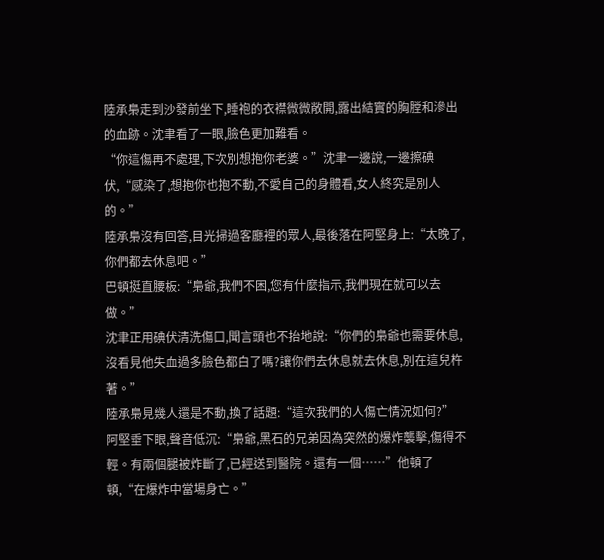陸承梟走到沙發前坐下,睡袍的衣襟微微敞開,露出結實的胸膛和滲出的血跡。沈聿看了一眼,臉色更加難看。
“你這傷再不處理,下次別想抱你老婆。”沈聿一邊說,一邊擦碘伏,“感染了,想抱你也抱不動,不愛自己的身體看,女人終究是別人的。”
陸承梟沒有回答,目光掃過客廳裡的眾人,最後落在阿堅身上:“太晚了,你們都去休息吧。”
巴頓挺直腰板:“梟爺,我們不困,您有什麼指示,我們現在就可以去做。”
沈聿正用碘伏清洗傷口,聞言頭也不抬地說:“你們的梟爺也需要休息,沒看見他失血過多臉色都白了嗎?讓你們去休息就去休息,別在這兒杵著。”
陸承梟見幾人還是不動,換了話題:“這次我們的人傷亡情況如何?”
阿堅垂下眼,聲音低沉:“梟爺,黑石的兄弟因為突然的爆炸襲擊,傷得不輕。有兩個腿被炸斷了,已經送到醫院。還有一個……”他頓了頓,“在爆炸中當場身亡。”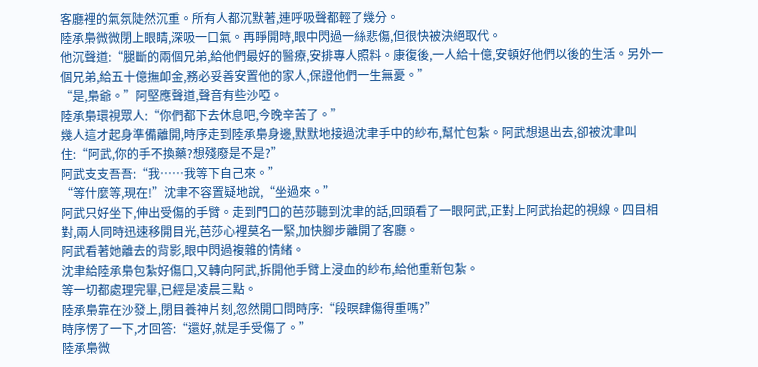客廳裡的氣氛陡然沉重。所有人都沉默著,連呼吸聲都輕了幾分。
陸承梟微微閉上眼睛,深吸一口氣。再睜開時,眼中閃過一絲悲傷,但很快被決絕取代。
他沉聲道:“腿斷的兩個兄弟,給他們最好的醫療,安排專人照料。康復後,一人給十億,安頓好他們以後的生活。另外一個兄弟,給五十億撫卹金,務必妥善安置他的家人,保證他們一生無憂。”
“是,梟爺。”阿堅應聲道,聲音有些沙啞。
陸承梟環視眾人:“你們都下去休息吧,今晚辛苦了。”
幾人這才起身準備離開,時序走到陸承梟身邊,默默地接過沈聿手中的紗布,幫忙包紮。阿武想退出去,卻被沈聿叫住:“阿武,你的手不換藥?想殘廢是不是?”
阿武支支吾吾:“我……我等下自己來。”
“等什麼等,現在!”沈聿不容置疑地說,“坐過來。”
阿武只好坐下,伸出受傷的手臂。走到門口的芭莎聽到沈聿的話,回頭看了一眼阿武,正對上阿武抬起的視線。四目相對,兩人同時迅速移開目光,芭莎心裡莫名一緊,加快腳步離開了客廳。
阿武看著她離去的背影,眼中閃過複雜的情緒。
沈聿給陸承梟包紮好傷口,又轉向阿武,拆開他手臂上浸血的紗布,給他重新包紮。
等一切都處理完畢,已經是凌晨三點。
陸承梟靠在沙發上,閉目養神片刻,忽然開口問時序:“段暝肆傷得重嗎?”
時序愣了一下,才回答:“還好,就是手受傷了。”
陸承梟微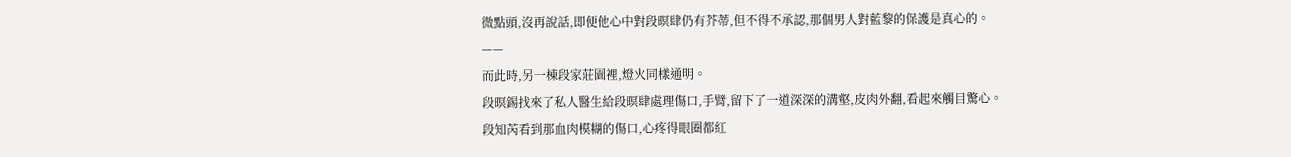微點頭,沒再說話,即便他心中對段暝肆仍有芥蒂,但不得不承認,那個男人對藍黎的保護是真心的。
——
而此時,另一棟段家莊園裡,燈火同樣通明。
段暝錫找來了私人醫生給段暝肆處理傷口,手臂,留下了一道深深的溝壑,皮肉外翻,看起來觸目驚心。
段知芮看到那血肉模糊的傷口,心疼得眼圈都紅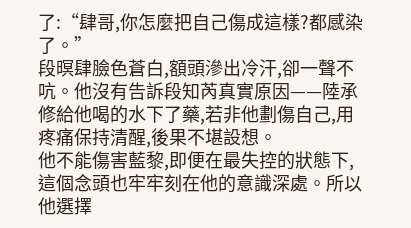了:“肆哥,你怎麼把自己傷成這樣?都感染了。”
段暝肆臉色蒼白,額頭滲出冷汗,卻一聲不吭。他沒有告訴段知芮真實原因——陸承修給他喝的水下了藥,若非他劃傷自己,用疼痛保持清醒,後果不堪設想。
他不能傷害藍黎,即便在最失控的狀態下,這個念頭也牢牢刻在他的意識深處。所以他選擇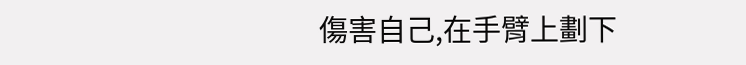傷害自己,在手臂上劃下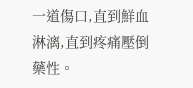一道傷口,直到鮮血淋漓,直到疼痛壓倒藥性。